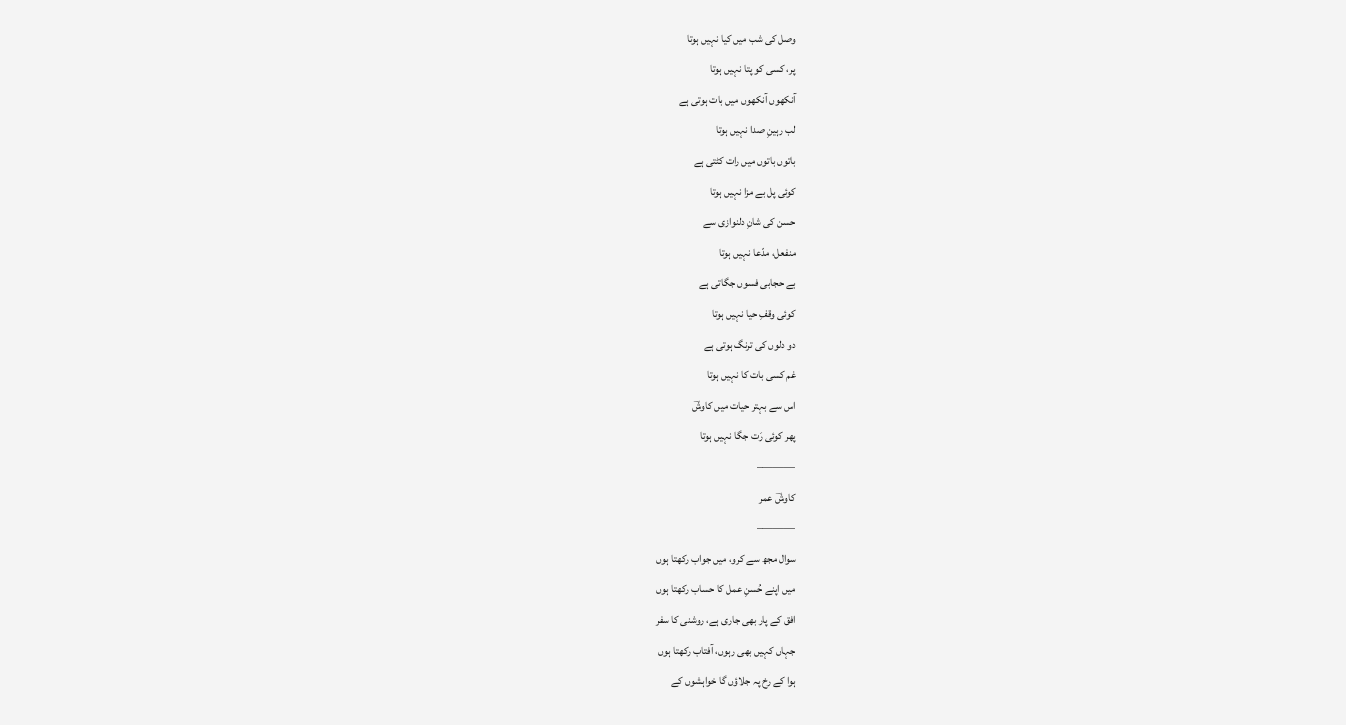وصل کی شب میں کیا نہیں ہوتا
پر، کسی کو پتا نہیں ہوتا
آنکھوں آنکھوں میں بات ہوتی ہے
لب رہینِ صدا نہیں ہوتا
باتوں باتوں میں رات کٹتی ہے
کوئی پل بے مزا نہیں ہوتا
حسن کی شانِ دلنوازی سے
منفعل، مدّعا نہیں ہوتا
بے حجابی فسوں جگاتی ہے
کوئی وقفِ حیا نہیں ہوتا
دو دلوں کی ترنگ ہوتی ہے
غم کسی بات کا نہیں ہوتا
اس سے بہتر حیات میں کاوشؔ
پھر کوئی رَت جگا نہیں ہوتا
———–
کاوشؔ عمر
———–
سوال مجھ سے کرو، میں جواب رکھتا ہوں
میں اپنے حُسنِ عمل کا حساب رکھتا ہوں
افق کے پار بھی جاری ہے، روشنی کا سفر
جہاں کہیں بھی رہوں، آفتاب رکھتا ہوں
ہوا کے رخ پہ جلاؤں گا خواہشوں کے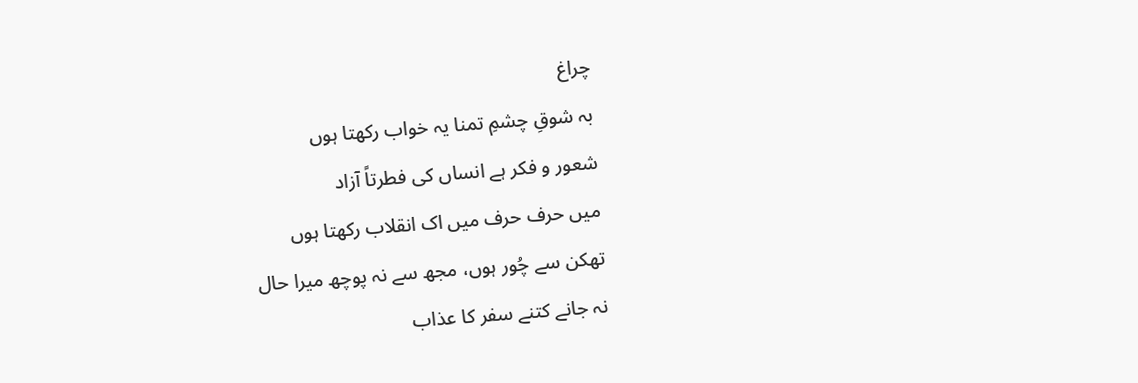چراغ
بہ شوقِ چشمِ تمنا یہ خواب رکھتا ہوں
شعور و فکر ہے انساں کی فطرتاً آزاد
میں حرف حرف میں اک انقلاب رکھتا ہوں
تھکن سے چُور ہوں، مجھ سے نہ پوچھ میرا حال
نہ جانے کتنے سفر کا عذاب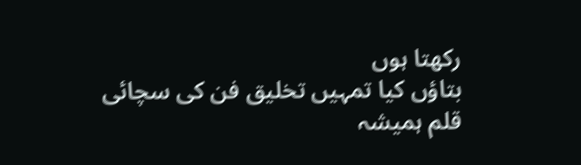رکھتا ہوں
بتاؤں کیا تمہیں تخلیق فن کی سچائی
قلم ہمیشہ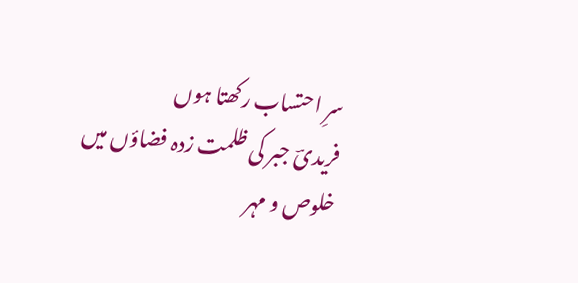سرِ احتساب رکھتا ہوں
فریدیؔ جبر کی ظلمت زدہ فضاؤں میں
خلوص و مہر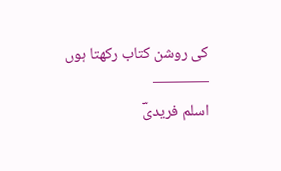کی روشن کتاب رکھتا ہوں
———–
اسلم فریدیؔ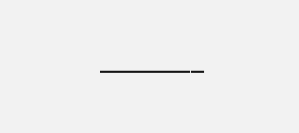———–